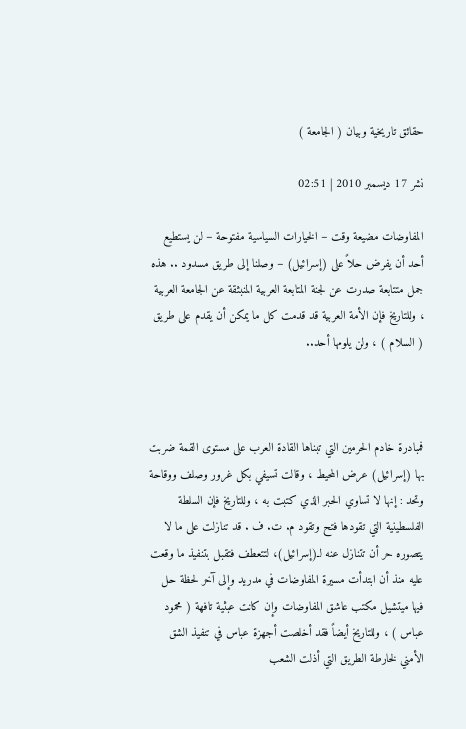حقائق تاريخية وبيان ( الجامعة )

نشر 17 ديسمبر 2010 | 02:51

المفاوضات مضيعة وقت – الخيارات السياسية مفتوحة – لن يستطيع أحد أن يفرض حلاً على (إسرائيل) – وصلنا إلى طريق مسدود .. هذه جمل متتابعة صدرت عن لجنة المتابعة العربية المنبثقة عن الجامعة العربية ، وللتاريخ فإن الأمة العربية قد قدمت كل ما يمكن أن يقدم على طريق ( السلام ) ، ولن يلومها أحد..



فمبادرة خادم الحرمين التي تبناها القادة العرب على مستوى القمة ضربت بها (إسرائيل) عرض المحيط ، وقالت تسيفي بكل غرور وصلف ووقاحة وتحد : إنها لا تساوي الحبر الذي كتبت به ، وللتاريخ فإن السلطة الفلسطينية التي تقودها فتح وتقود م. ت. ف . قد تنازلت على ما لا يتصوره حر أن تتنازل عنه لـ(إسرائيل)، لتتعطف فتقبل بتنفيذ ما وقعت عليه منذ أن ابتدأت مسيرة المفاوضات في مدريد وإلى آخر لحظة حل فيها ميتشيل مكتب عاشق المفاوضات وإن كانت عبثية تافهة ( محمود عباس ) ، وللتاريخ أيضاً فقد أخلصت أجهزة عباس في تنفيذ الشق الأمني لخارطة الطريق التي أذلت الشعب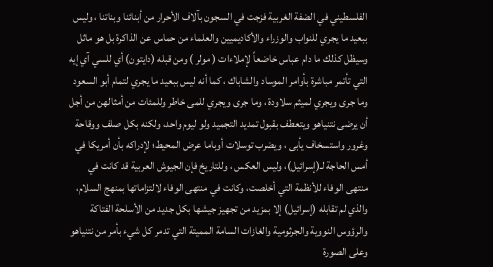الفلسطيني في الضفة الغربية فزجت في السجون بآلاف الأحرار من أبنائنا وبناتنا ، وليس ببعيد ما يجري للنواب والوزراء والأكاديميين والعلماء من حماس عن الذاكرة بل هو ماثل وسيظل كذلك ما دام عباس خاضعاً لإملاءات ( مولر ) ومن قبله (دايتون) أي للسي آي إيه التي تأتمر مباشرة بأوامر الموساد والشاباك ، كما أنه ليس ببعيد ما يجري لتمام أبو السعود وما جرى ويجري لميثم سلاودة ، وما جرى ويجري للمى خاطر وللمئات من أمثالهن من أجل أن يرضى نتنياهو ويتعطف بقبول تمديد التجميد ولو ليوم واحد، ولكنه بكل صلف ووقاحة وغرور واستسخاف يأبى ، ويضرب توسلات أوباما عرض المحيط؛ لإدراكه بأن أمريكا في أمس الحاجة لـ(إسرائيل)، وليس العكس ، وللتاريخ فإن الجيوش العربية قد كانت في منتهى الوفاء للأنظمة التي أخلصت، وكانت في منتهى الوفاء لالتزاماتها بمنهج السلام، والذي لم تقابله (إسرائيل) إلا بمزيد من تجهيز جيشها بكل جديد من الأسلحة الفتاكة والرؤوس النووية والجرثومية والغازات السامة المميتة التي تدمر كل شيء بأمر من نتنياهو وعلى الصورة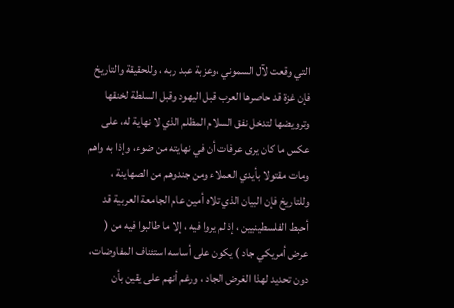التي وقعت لآل السموني ،وعزبة عبد ربه ، وللحقيقة والتاريخ فإن غزة قد حاصرها العرب قبل اليهود وقبل السلطة لخنقها وترويضها لتدخل نفق السلام المظلم الذي لا نهاية له، على عكس ما كان يرى عرفات أن في نهايته من ضوء، وإذا به واهم ومات مقتولا بأيدي العملاء ومن جندوهم من الصهاينة ، وللتاريخ فإن البيان الذي تلاه أمين عام الجامعة العربية قد أحبط الفلسطينيين ، إذ لم يروا فيه ، إلا ما طالبوا فيه من ( عرض أمريكي جاد ) يكون على أساسه استئناف المفاوضات، دون تحديد لهذا الغرض الجاد ، ورغم أنهم على يقين بأن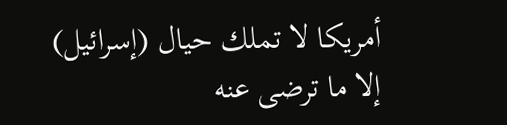أمريكا لا تملك حيال (إسرائيل) إلا ما ترضى عنه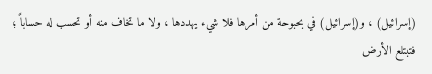(إسرائيل) ، و(إسرائيل) في بحبوحة من أمرها فلا شيء يهددها ، ولا ما تخاف منه أو تحسب له حساباً ؛ فتبتلع الأرض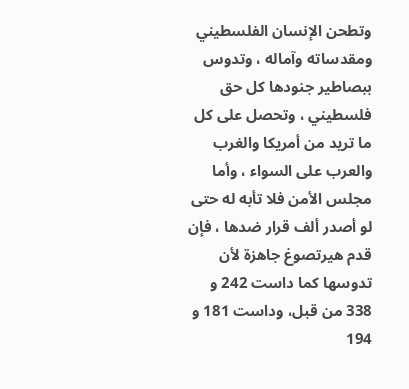وتطحن الإنسان الفلسطيني ومقدساته وآماله ، وتدوس ببصاطير جنودها كل حق فلسطيني ، وتحصل على كل ما تريد من أمريكا والغرب والعرب على السواء ، وأما مجلس الأمن فلا تأبه له حتى لو أصدر ألف قرار ضدها ، فإن قدم هيرتصوغ جاهزة لأن تدوسها كما داست 242 و 338 من قبل، وداست 181 و 194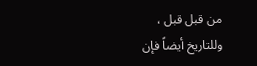من قبل قبل ، وللتاريخ أيضاً فإن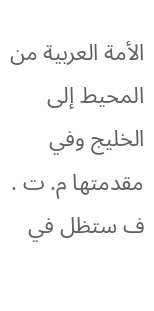الأمة العربية من المحيط إلى الخليج وفي مقدمتها م. ت . ف ستظل في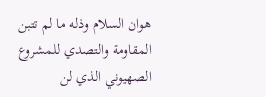هوان السلام وذله ما لم تتبن المقاومة والتصدي للمشروع الصهيوني الذي لن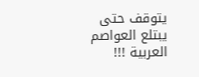يتوقف حتى يبتلع العواصم العربية !!!